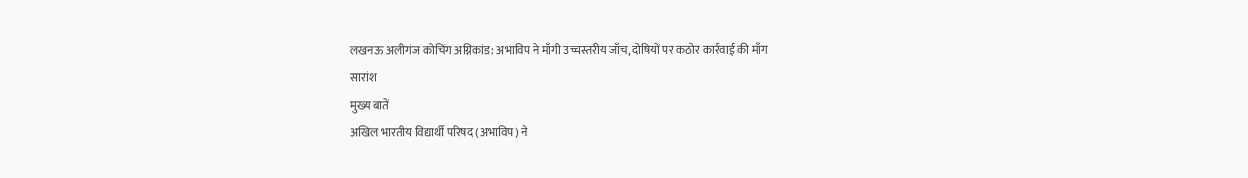लखनऊ अलीगंज कोचिंग अग्निकांड: अभाविप ने माँगी उच्चस्तरीय जाँच, दोषियों पर कठोर कार्रवाई की माँग
सारांश
मुख्य बातें
अखिल भारतीय विद्यार्थी परिषद (अभाविप) ने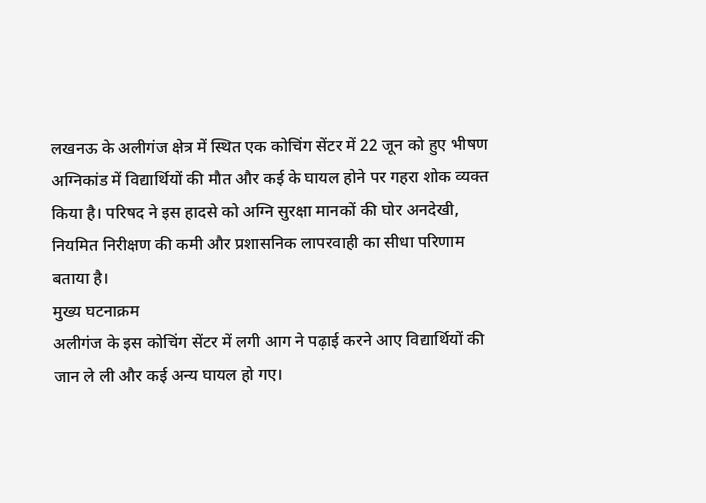लखनऊ के अलीगंज क्षेत्र में स्थित एक कोचिंग सेंटर में 22 जून को हुए भीषण अग्निकांड में विद्यार्थियों की मौत और कई के घायल होने पर गहरा शोक व्यक्त किया है। परिषद ने इस हादसे को अग्नि सुरक्षा मानकों की घोर अनदेखी, नियमित निरीक्षण की कमी और प्रशासनिक लापरवाही का सीधा परिणाम बताया है।
मुख्य घटनाक्रम
अलीगंज के इस कोचिंग सेंटर में लगी आग ने पढ़ाई करने आए विद्यार्थियों की जान ले ली और कई अन्य घायल हो गए।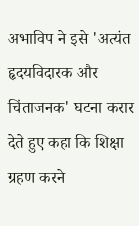अभाविप ने इसे 'अत्यंत हृदयविदारक और चिंताजनक' घटना करार देते हुए कहा कि शिक्षा ग्रहण करने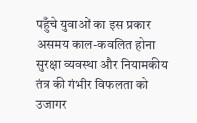पहुँचे युवाओं का इस प्रकार असमय काल-कवलित होना सुरक्षा व्यवस्था और नियामकीय तंत्र की गंभीर विफलता को उजागर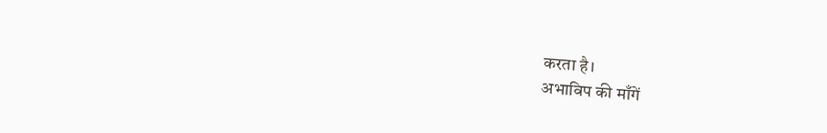करता है।
अभाविप की माँगें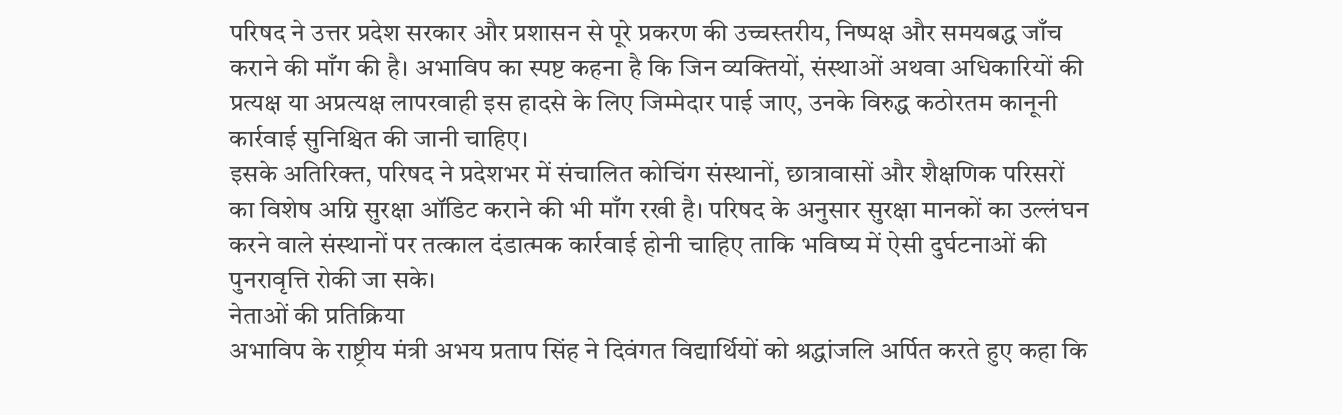परिषद ने उत्तर प्रदेश सरकार और प्रशासन से पूरे प्रकरण की उच्चस्तरीय, निष्पक्ष और समयबद्ध जाँच कराने की माँग की है। अभाविप का स्पष्ट कहना है कि जिन व्यक्तियों, संस्थाओं अथवा अधिकारियों की प्रत्यक्ष या अप्रत्यक्ष लापरवाही इस हादसे के लिए जिम्मेदार पाई जाए, उनके विरुद्ध कठोरतम कानूनी कार्रवाई सुनिश्चित की जानी चाहिए।
इसके अतिरिक्त, परिषद ने प्रदेशभर में संचालित कोचिंग संस्थानों, छात्रावासों और शैक्षणिक परिसरों का विशेष अग्नि सुरक्षा ऑडिट कराने की भी माँग रखी है। परिषद के अनुसार सुरक्षा मानकों का उल्लंघन करने वाले संस्थानों पर तत्काल दंडात्मक कार्रवाई होनी चाहिए ताकि भविष्य में ऐसी दुर्घटनाओं की पुनरावृत्ति रोकी जा सके।
नेताओं की प्रतिक्रिया
अभाविप के राष्ट्रीय मंत्री अभय प्रताप सिंह ने दिवंगत विद्यार्थियों को श्रद्धांजलि अर्पित करते हुए कहा कि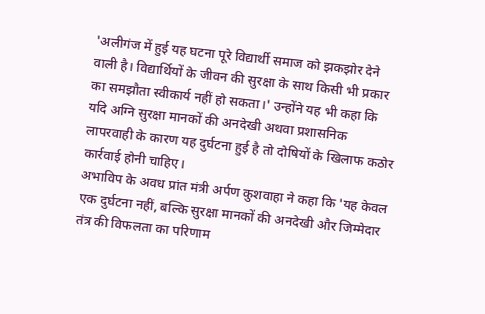'अलीगंज में हुई यह घटना पूरे विद्यार्थी समाज को झकझोर देने वाली है। विद्यार्थियों के जीवन की सुरक्षा के साथ किसी भी प्रकार का समझौता स्वीकार्य नहीं हो सकता।' उन्होंने यह भी कहा कि यदि अग्नि सुरक्षा मानकों की अनदेखी अथवा प्रशासनिक लापरवाही के कारण यह दुर्घटना हुई है तो दोषियों के खिलाफ कठोर कार्रवाई होनी चाहिए।
अभाविप के अवध प्रांत मंत्री अर्पण कुशवाहा ने कहा कि 'यह केवल एक दुर्घटना नहीं, बल्कि सुरक्षा मानकों की अनदेखी और जिम्मेदार तंत्र की विफलता का परिणाम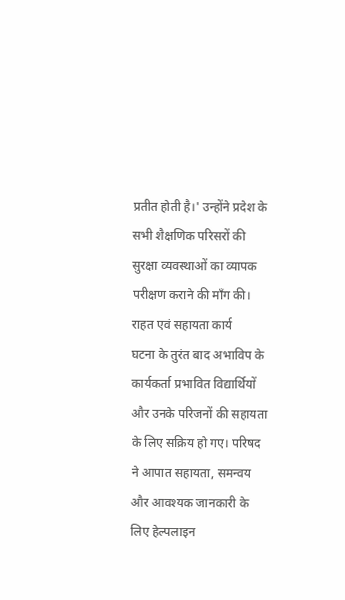प्रतीत होती है।' उन्होंने प्रदेश के सभी शैक्षणिक परिसरों की सुरक्षा व्यवस्थाओं का व्यापक परीक्षण कराने की माँग की।
राहत एवं सहायता कार्य
घटना के तुरंत बाद अभाविप के कार्यकर्ता प्रभावित विद्यार्थियों और उनके परिजनों की सहायता के लिए सक्रिय हो गए। परिषद ने आपात सहायता, समन्वय और आवश्यक जानकारी के लिए हेल्पलाइन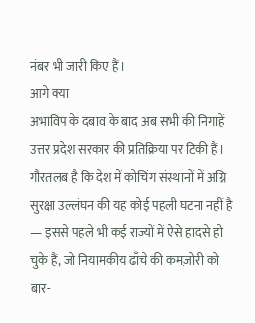नंबर भी जारी किए हैं।
आगे क्या
अभाविप के दबाव के बाद अब सभी की निगाहें उत्तर प्रदेश सरकार की प्रतिक्रिया पर टिकी हैं। गौरतलब है कि देश में कोचिंग संस्थानों में अग्नि सुरक्षा उल्लंघन की यह कोई पहली घटना नहीं है — इससे पहले भी कई राज्यों में ऐसे हादसे हो चुके हैं, जो नियामकीय ढाँचे की कमज़ोरी को बार-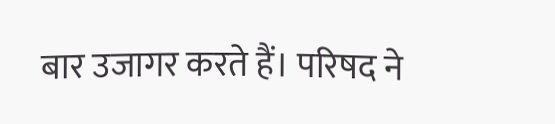बार उजागर करते हैं। परिषद ने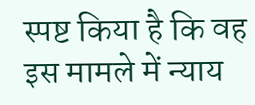स्पष्ट किया है कि वह इस मामले में न्याय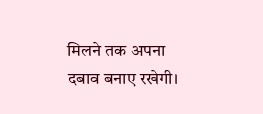मिलने तक अपना दबाव बनाए रखेगी।